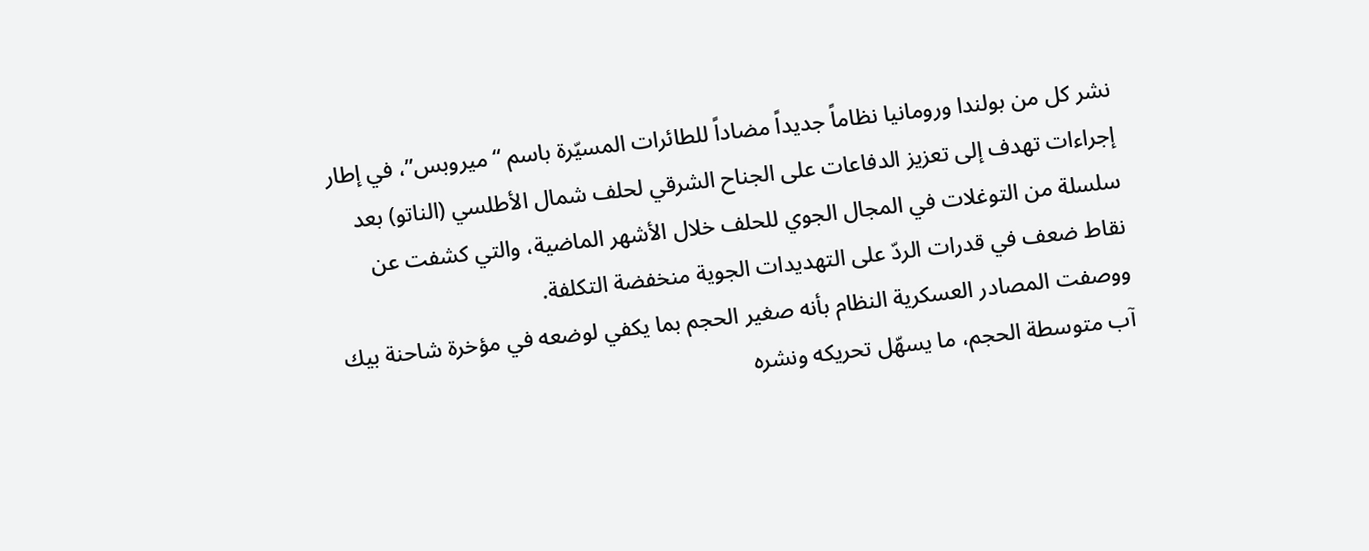نشر كل من بولندا ورومانيا نظاماً جديداً مضاداً للطائرات المسيّرة باسم “ميروبس”، في إطار إجراءات تهدف إلى تعزيز الدفاعات على الجناح الشرقي لحلف شمال الأطلسي (الناتو) بعد سلسلة من التوغلات في المجال الجوي للحلف خلال الأشهر الماضية، والتي كشفت عن نقاط ضعف في قدرات الردّ على التهديدات الجوية منخفضة التكلفة.
ووصفت المصادر العسكرية النظام بأنه صغير الحجم بما يكفي لوضعه في مؤخرة شاحنة بيك آب متوسطة الحجم، ما يسهّل تحريكه ونشره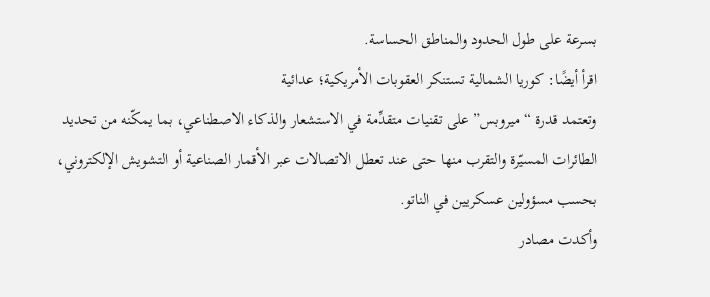بسرعة على طول الحدود والمناطق الحساسة.
اقرأ أيضًا: كوريا الشمالية تستنكر العقوبات الأمريكية؛ عدائية
وتعتمد قدرة “ميروبس” على تقنيات متقدِّمة في الاستشعار والذكاء الاصطناعي، بما يمكّنه من تحديد الطائرات المسيّرة والتقرب منها حتى عند تعطل الاتصالات عبر الأقمار الصناعية أو التشويش الإلكتروني، بحسب مسؤولين عسكريين في الناتو.
وأكدت مصادر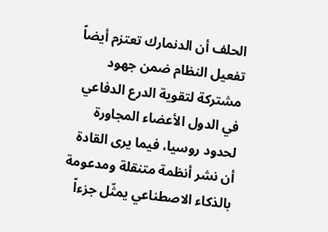الحلف أن الدنمارك تعتزم أيضاً تفعيل النظام ضمن جهود مشتركة لتقوية الدرع الدفاعي في الدول الأعضاء المجاورة لحدود روسيا، فيما يرى القادة أن نشر أنظمة متنقلة ومدعومة بالذكاء الاصطناعي يمثّل جزءاً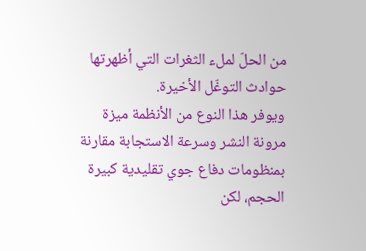من الحلّ لملء الثغرات التي أظهرتها حوادث التوغّل الأخيرة.
ويوفر هذا النوع من الأنظمة ميزة مرونة النشر وسرعة الاستجابة مقارنة بمنظومات دفاع جوي تقليدية كبيرة الحجم، لكن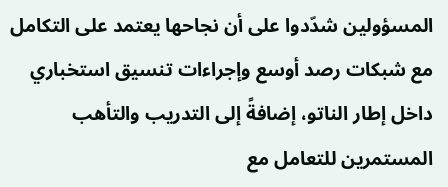المسؤولين شدّدوا على أن نجاحها يعتمد على التكامل مع شبكات رصد أوسع وإجراءات تنسيق استخباري داخل إطار الناتو، إضافةً إلى التدريب والتأهب المستمرين للتعامل مع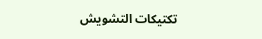تكتيكات التشويش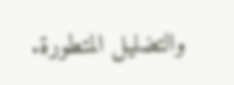والتضليل المتطورة.